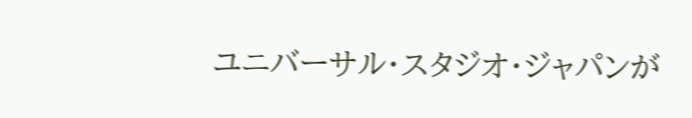ユニバーサル・スタジオ・ジャパンが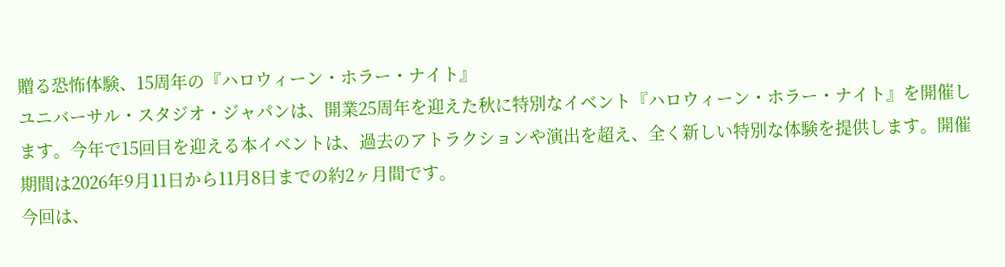贈る恐怖体験、15周年の『ハロウィーン・ホラー・ナイト』
ユニバーサル・スタジオ・ジャパンは、開業25周年を迎えた秋に特別なイベント『ハロウィーン・ホラー・ナイト』を開催します。今年で15回目を迎える本イベントは、過去のアトラクションや演出を超え、全く新しい特別な体験を提供します。開催期間は2026年9月11日から11月8日までの約2ヶ月間です。
今回は、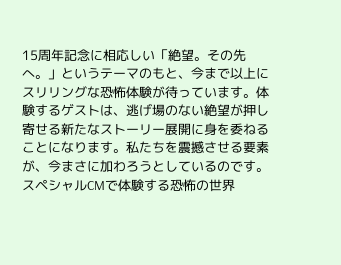15周年記念に相応しい「絶望。その先へ。」というテーマのもと、今まで以上にスリリングな恐怖体験が待っています。体験するゲストは、逃げ場のない絶望が押し寄せる新たなストーリー展開に身を委ねることになります。私たちを震撼させる要素が、今まさに加わろうとしているのです。
スペシャルCMで体験する恐怖の世界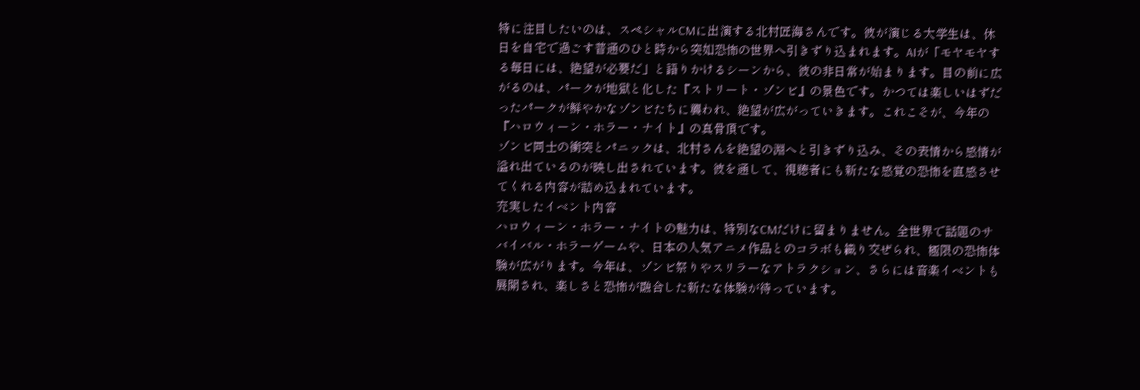特に注目したいのは、スペシャルCMに出演する北村匠海さんです。彼が演じる大学生は、休日を自宅で過ごす普通のひと時から突如恐怖の世界へ引きずり込まれます。AIが「モヤモヤする毎日には、絶望が必要だ」と語りかけるシーンから、彼の非日常が始まります。目の前に広がるのは、パークが地獄と化した『ストリート・ゾンビ』の景色です。かつては楽しいはずだったパークが鮮やかなゾンビたちに襲われ、絶望が広がっていきます。これこそが、今年の『ハロウィーン・ホラー・ナイト』の真骨頂です。
ゾンビ同士の衝突とパニックは、北村さんを絶望の淵へと引きずり込み、その表情から感情が溢れ出ているのが映し出されています。彼を通して、視聴者にも新たな感覚の恐怖を直感させてくれる内容が詰め込まれています。
充実したイベント内容
ハロウィーン・ホラー・ナイトの魅力は、特別なCMだけに留まりません。全世界で話題のサバイバル・ホラーゲームや、日本の人気アニメ作品とのコラボも織り交ぜられ、極限の恐怖体験が広がります。今年は、ゾンビ祭りやスリラーなアトラクション、さらには音楽イベントも展開され、楽しさと恐怖が融合した新たな体験が待っています。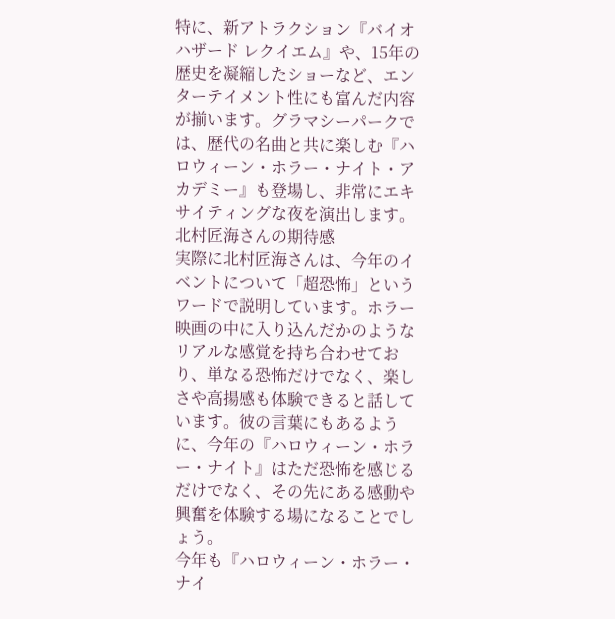特に、新アトラクション『バイオハザード レクイエム』や、15年の歴史を凝縮したショーなど、エンターテイメント性にも富んだ内容が揃います。グラマシーパークでは、歴代の名曲と共に楽しむ『ハロウィーン・ホラー・ナイト・アカデミー』も登場し、非常にエキサイティングな夜を演出します。
北村匠海さんの期待感
実際に北村匠海さんは、今年のイベントについて「超恐怖」というワードで説明しています。ホラー映画の中に入り込んだかのようなリアルな感覚を持ち合わせており、単なる恐怖だけでなく、楽しさや高揚感も体験できると話しています。彼の言葉にもあるように、今年の『ハロウィーン・ホラー・ナイト』はただ恐怖を感じるだけでなく、その先にある感動や興奮を体験する場になることでしょう。
今年も『ハロウィーン・ホラー・ナイ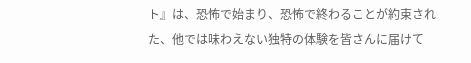ト』は、恐怖で始まり、恐怖で終わることが約束された、他では味わえない独特の体験を皆さんに届けて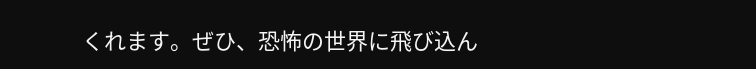くれます。ぜひ、恐怖の世界に飛び込ん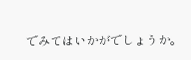でみてはいかがでしょうか。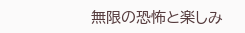無限の恐怖と楽しみ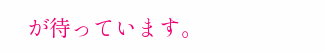が待っています。